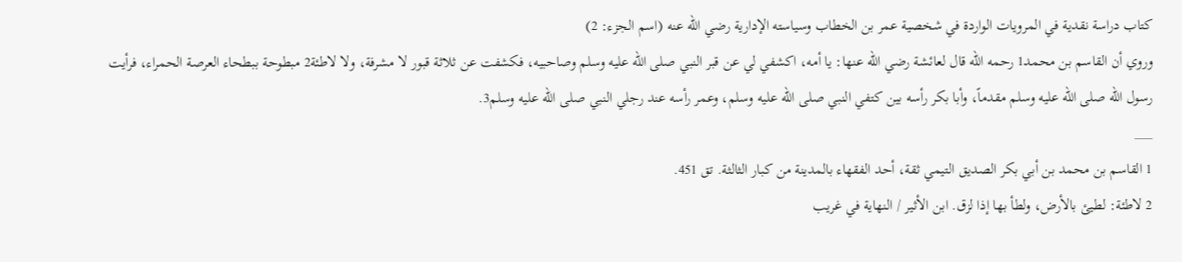كتاب دراسة نقدية في المرويات الواردة في شخصية عمر بن الخطاب وسياسته الإدارية رضي الله عنه (اسم الجزء: 2)
وروي أن القاسم بن محمد1 رحمه الله قال لعائشة رضي الله عنها: يا أمه، اكشفي لي عن قبر النبي صلى الله عليه وسلم وصاحبيه، فكشفت عن ثلاثة قبور لا مشرفة، ولا لاطئة2 مبطوحة ببطحاء العرصة الحمراء، فرأيت رسول الله صلى الله عليه وسلم مقدماً، وأبا بكر رأسه بين كتفي النبي صلى الله عليه وسلم، وعمر رأسه عند رجلي النبي صلى الله عليه وسلم3.
___
1 القاسم بن محمد بن أبي بكر الصديق التيمي ثقة، أحد الفقهاء بالمدينة من كبار الثالثة. تق 451.
2 لاطئة: لطيئ بالأرض، ولطأ بها إذا لزق. ابن الأثير / النهاية في غريب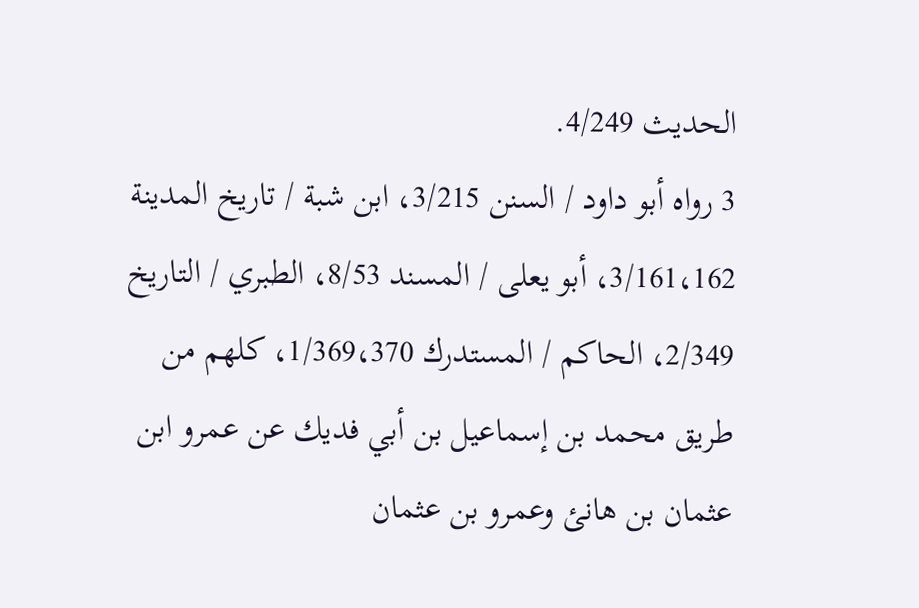الحديث 4/249.
3 رواه أبو داود / السنن 3/215، ابن شبة / تاريخ المدينة 3/161،162، أبو يعلى / المسند 8/53، الطبري / التاريخ 2/349، الحاكم / المستدرك 1/369،370، كلهم من طريق محمد بن إسماعيل بن أبي فديك عن عمرو ابن عثمان بن هانئ وعمرو بن عثمان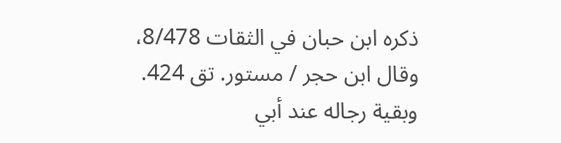ذكره ابن حبان في الثقات 8/478، وقال ابن حجر / مستور. تق 424.
وبقية رجاله عند أبي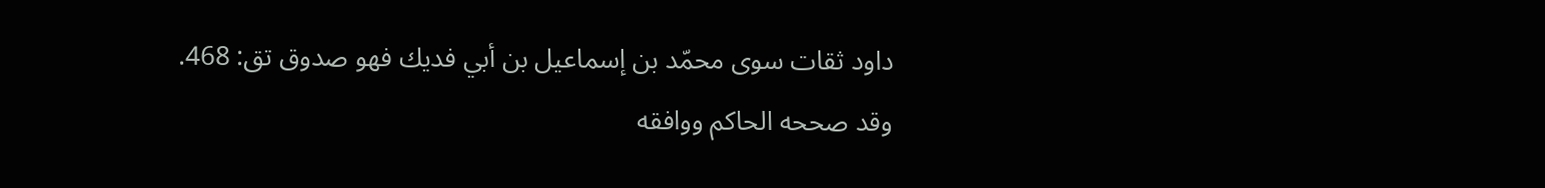داود ثقات سوى محمّد بن إسماعيل بن أبي فديك فهو صدوق تق: 468.
وقد صححه الحاكم ووافقه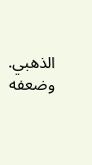الذهبي. وضعفه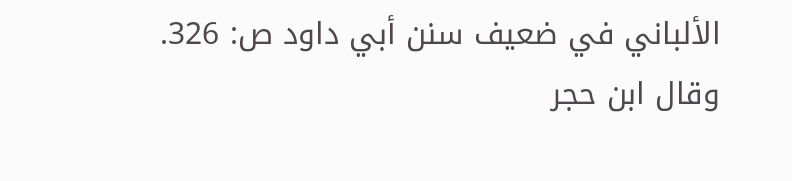الألباني في ضعيف سنن أبي داود ص: 326.
وقال ابن حجر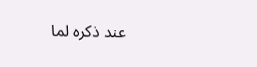عند ذكره لما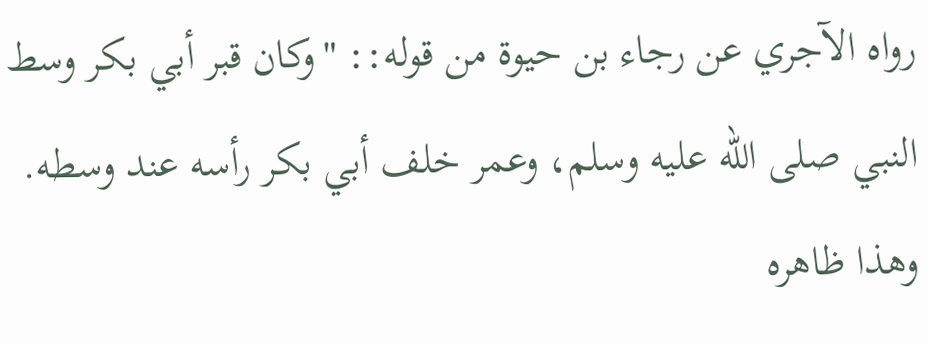رواه الآجري عن رجاء بن حيوة من قوله:: "وكان قبر أبي بكر وسط النبي صلى الله عليه وسلم، وعمر خلف أبي بكر رأسه عند وسطه. وهذا ظاهره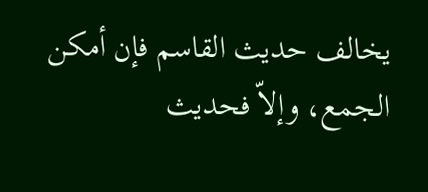يخالف حديث القاسم فإن أمكن الجمع، وإلاّ فحديث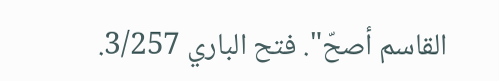القاسم أصحّ". فتح الباري 3/257.